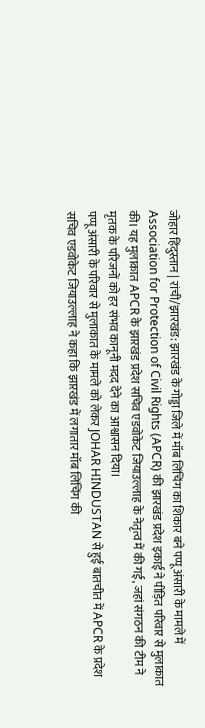जोहार हिंदुस्तान | रांची/झारखंड: झारखंड के गोड्डा जिले में मॉब लिंचिंग का शिकार बने पप्पू अंसारी के मामले में Association for Protection of Civil Rights (APCR) की झारखंड प्रदेश इकाई ने पीड़ित परिवार से मुलाकात की। यह मुलाकात APCR के झारखंड प्रदेश सचिव एडवोकेट जियाउल्लाह के नेतृत्व में की गई, जहां संगठन की टीम ने मृतक के परिजनों को हर संभव कानूनी मदद देने का आश्वासन दिया।
पप्पू अंसारी के परिवार से मुलाकात के मामले को लेकर JOHAR HINDUSTAN से हुई बातचीत में APCR के प्रदेश सचिव एडवोकेट जियाउल्लाह ने कहा कि झारखंड में लगातार मॉब लिंचिंग की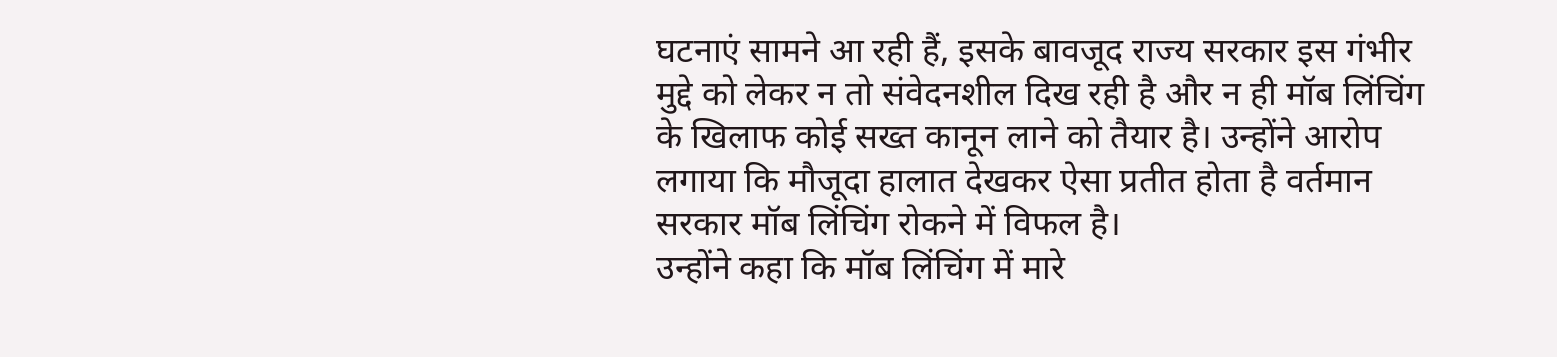घटनाएं सामने आ रही हैं, इसके बावजूद राज्य सरकार इस गंभीर मुद्दे को लेकर न तो संवेदनशील दिख रही है और न ही मॉब लिंचिंग के खिलाफ कोई सख्त कानून लाने को तैयार है। उन्होंने आरोप लगाया कि मौजूदा हालात देखकर ऐसा प्रतीत होता है वर्तमान सरकार मॉब लिंचिंग रोकने में विफल है।
उन्होंने कहा कि मॉब लिंचिंग में मारे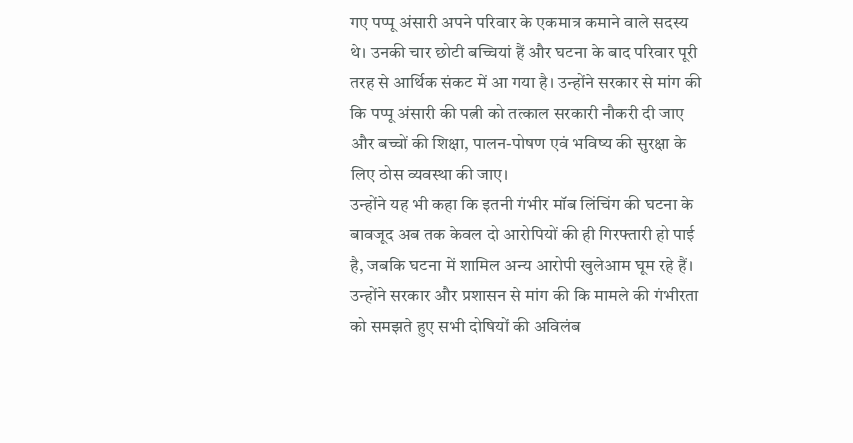गए पप्पू अंसारी अपने परिवार के एकमात्र कमाने वाले सदस्य थे। उनकी चार छोटी बच्चियां हैं और घटना के बाद परिवार पूरी तरह से आर्थिक संकट में आ गया है। उन्होंने सरकार से मांग की कि पप्पू अंसारी की पत्नी को तत्काल सरकारी नौकरी दी जाए और बच्चों की शिक्षा, पालन-पोषण एवं भविष्य की सुरक्षा के लिए ठोस व्यवस्था की जाए।
उन्होंने यह भी कहा कि इतनी गंभीर मॉब लिंचिंग की घटना के बावजूद अब तक केवल दो आरोपियों की ही गिरफ्तारी हो पाई है, जबकि घटना में शामिल अन्य आरोपी खुलेआम घूम रहे हैं। उन्होंने सरकार और प्रशासन से मांग की कि मामले की गंभीरता को समझते हुए सभी दोषियों की अविलंब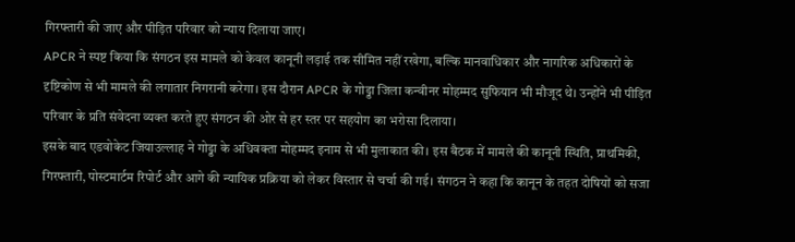गिरफ्तारी की जाए और पीड़ित परिवार को न्याय दिलाया जाए।
APCR ने स्पष्ट किया कि संगठन इस मामले को केवल कानूनी लड़ाई तक सीमित नहीं रखेगा, बल्कि मानवाधिकार और नागरिक अधिकारों के दृष्टिकोण से भी मामले की लगातार निगरानी करेगा। इस दौरान APCR के गोड्डा जिला कन्वीनर मोहम्मद सुफियान भी मौजूद थे। उन्होंने भी पीड़ित परिवार के प्रति संवेदना व्यक्त करते हुए संगठन की ओर से हर स्तर पर सहयोग का भरोसा दिलाया।
इसके बाद एडवोकेट जियाउल्लाह ने गोड्डा के अधिवक्ता मोहम्मद इनाम से भी मुलाकात की। इस बैठक में मामले की कानूनी स्थिति, प्राथमिकी, गिरफ्तारी, पोस्टमार्टम रिपोर्ट और आगे की न्यायिक प्रक्रिया को लेकर विस्तार से चर्चा की गई। संगठन ने कहा कि कानून के तहत दोषियों को सजा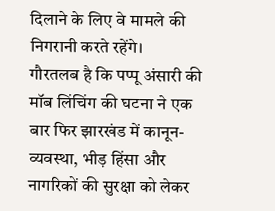दिलाने के लिए वे मामले की निगरानी करते रहेंगे।
गौरतलब है कि पप्पू अंसारी की मॉब लिंचिंग की घटना ने एक बार फिर झारखंड में कानून-व्यवस्था, भीड़ हिंसा और नागरिकों की सुरक्षा को लेकर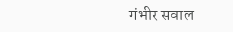गंभीर सवाल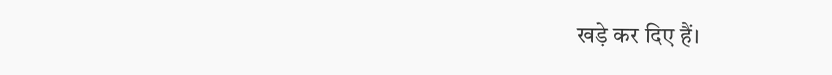खड़े कर दिए हैं।